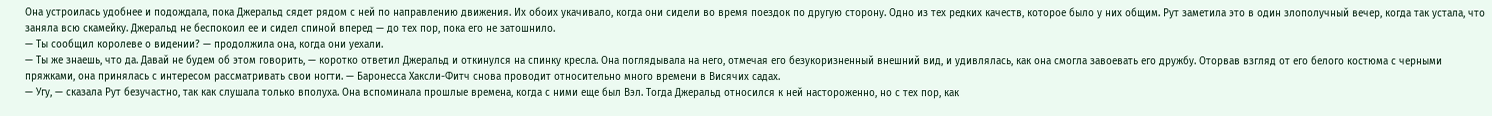Она устроилась удобнее и подождала, пока Джеральд сядет рядом с ней по направлению движения. Их обоих укачивало, когда они сидели во время поездок по другую сторону. Одно из тех редких качеств, которое было у них общим. Рут заметила это в один злополучный вечер, когда так устала, что заняла всю скамейку. Джеральд не беспокоил ее и сидел спиной вперед — до тех пор, пока его не затошнило.
— Ты сообщил королеве о видении? — продолжила она, когда они уехали.
— Ты же знаешь, что да. Давай не будем об этом говорить, — коротко ответил Джеральд и откинулся на спинку кресла. Она поглядывала на него, отмечая его безукоризненный внешний вид, и удивлялась, как она смогла завоевать его дружбу. Оторвав взгляд от его белого костюма с черными пряжками, она принялась с интересом рассматривать свои ногти. — Баронесса Хаксли-Фитч снова проводит относительно много времени в Висячих садах.
— Угу, — сказала Рут безучастно, так как слушала только вполуха. Она вспоминала прошлые времена, когда с ними еще был Вэл. Тогда Джеральд относился к ней настороженно, но с тех пор, как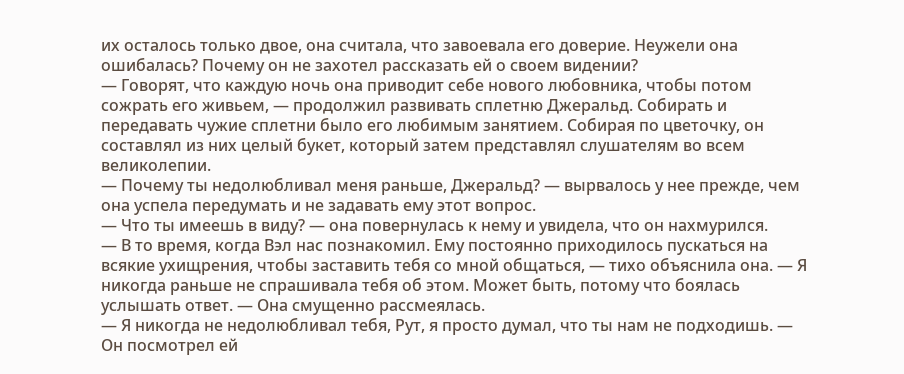их осталось только двое, она считала, что завоевала его доверие. Неужели она ошибалась? Почему он не захотел рассказать ей о своем видении?
— Говорят, что каждую ночь она приводит себе нового любовника, чтобы потом сожрать его живьем, — продолжил развивать сплетню Джеральд. Собирать и передавать чужие сплетни было его любимым занятием. Собирая по цветочку, он составлял из них целый букет, который затем представлял слушателям во всем великолепии.
— Почему ты недолюбливал меня раньше, Джеральд? — вырвалось у нее прежде, чем она успела передумать и не задавать ему этот вопрос.
— Что ты имеешь в виду? — она повернулась к нему и увидела, что он нахмурился.
— В то время, когда Вэл нас познакомил. Ему постоянно приходилось пускаться на всякие ухищрения, чтобы заставить тебя со мной общаться, — тихо объяснила она. — Я никогда раньше не спрашивала тебя об этом. Может быть, потому что боялась услышать ответ. — Она смущенно рассмеялась.
— Я никогда не недолюбливал тебя, Рут, я просто думал, что ты нам не подходишь. — Он посмотрел ей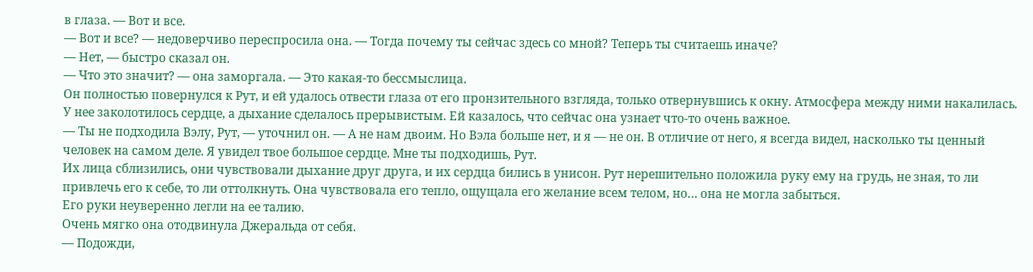в глаза. — Вот и все.
— Вот и все? — недоверчиво переспросила она. — Тогда почему ты сейчас здесь со мной? Теперь ты считаешь иначе?
— Нет, — быстро сказал он.
— Что это значит? — она заморгала. — Это какая-то бессмыслица.
Он полностью повернулся к Рут, и ей удалось отвести глаза от его пронзительного взгляда, только отвернувшись к окну. Атмосфера между ними накалилась. У нее заколотилось сердце, а дыхание сделалось прерывистым. Ей казалось, что сейчас она узнает что-то очень важное.
— Ты не подходила Вэлу, Рут, — уточнил он. — А не нам двоим. Но Вэла больше нет, и я — не он. В отличие от него, я всегда видел, насколько ты ценный человек на самом деле. Я увидел твое большое сердце. Мне ты подходишь, Рут.
Их лица сблизились, они чувствовали дыхание друг друга, и их сердца бились в унисон. Рут нерешительно положила руку ему на грудь, не зная, то ли привлечь его к себе, то ли оттолкнуть. Она чувствовала его тепло, ощущала его желание всем телом, но… она не могла забыться.
Его руки неуверенно легли на ее талию.
Очень мягко она отодвинула Джеральда от себя.
— Подожди,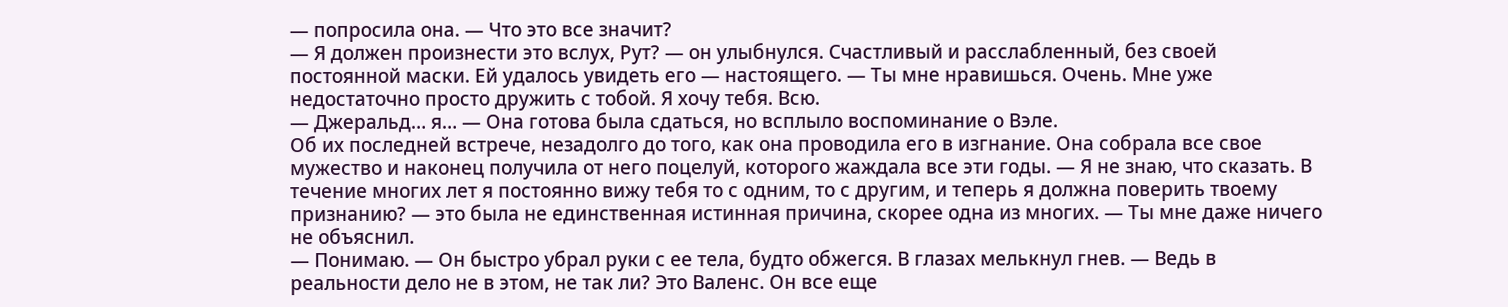— попросила она. — Что это все значит?
— Я должен произнести это вслух, Рут? — он улыбнулся. Счастливый и расслабленный, без своей постоянной маски. Ей удалось увидеть его — настоящего. — Ты мне нравишься. Очень. Мне уже недостаточно просто дружить с тобой. Я хочу тебя. Всю.
— Джеральд… я… — Она готова была сдаться, но всплыло воспоминание о Вэле.
Об их последней встрече, незадолго до того, как она проводила его в изгнание. Она собрала все свое мужество и наконец получила от него поцелуй, которого жаждала все эти годы. — Я не знаю, что сказать. В течение многих лет я постоянно вижу тебя то с одним, то с другим, и теперь я должна поверить твоему признанию? — это была не единственная истинная причина, скорее одна из многих. — Ты мне даже ничего не объяснил.
— Понимаю. — Он быстро убрал руки с ее тела, будто обжегся. В глазах мелькнул гнев. — Ведь в реальности дело не в этом, не так ли? Это Валенс. Он все еще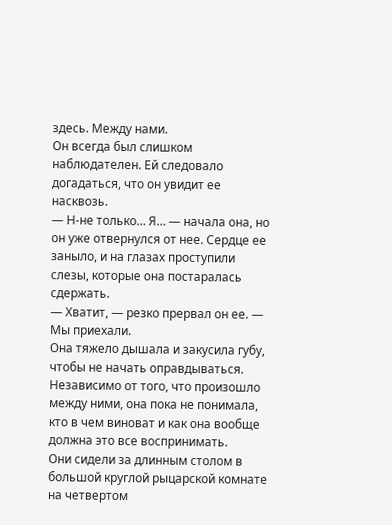здесь. Между нами.
Он всегда был слишком наблюдателен. Ей следовало догадаться, что он увидит ее насквозь.
— Н-не только… Я… — начала она, но он уже отвернулся от нее. Сердце ее заныло, и на глазах проступили слезы, которые она постаралась сдержать.
— Хватит, — резко прервал он ее. — Мы приехали.
Она тяжело дышала и закусила губу, чтобы не начать оправдываться. Независимо от того, что произошло между ними, она пока не понимала, кто в чем виноват и как она вообще должна это все воспринимать.
Они сидели за длинным столом в большой круглой рыцарской комнате на четвертом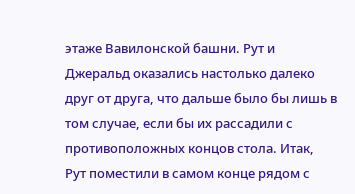этаже Вавилонской башни. Рут и Джеральд оказались настолько далеко друг от друга, что дальше было бы лишь в том случае, если бы их рассадили с противоположных концов стола. Итак, Рут поместили в самом конце рядом с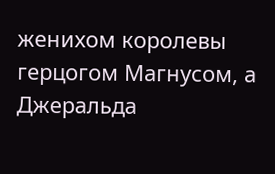женихом королевы герцогом Магнусом, а Джеральда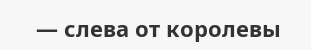— слева от королевы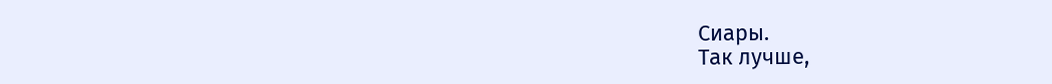Сиары.
Так лучше,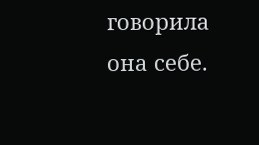говорила она себе.